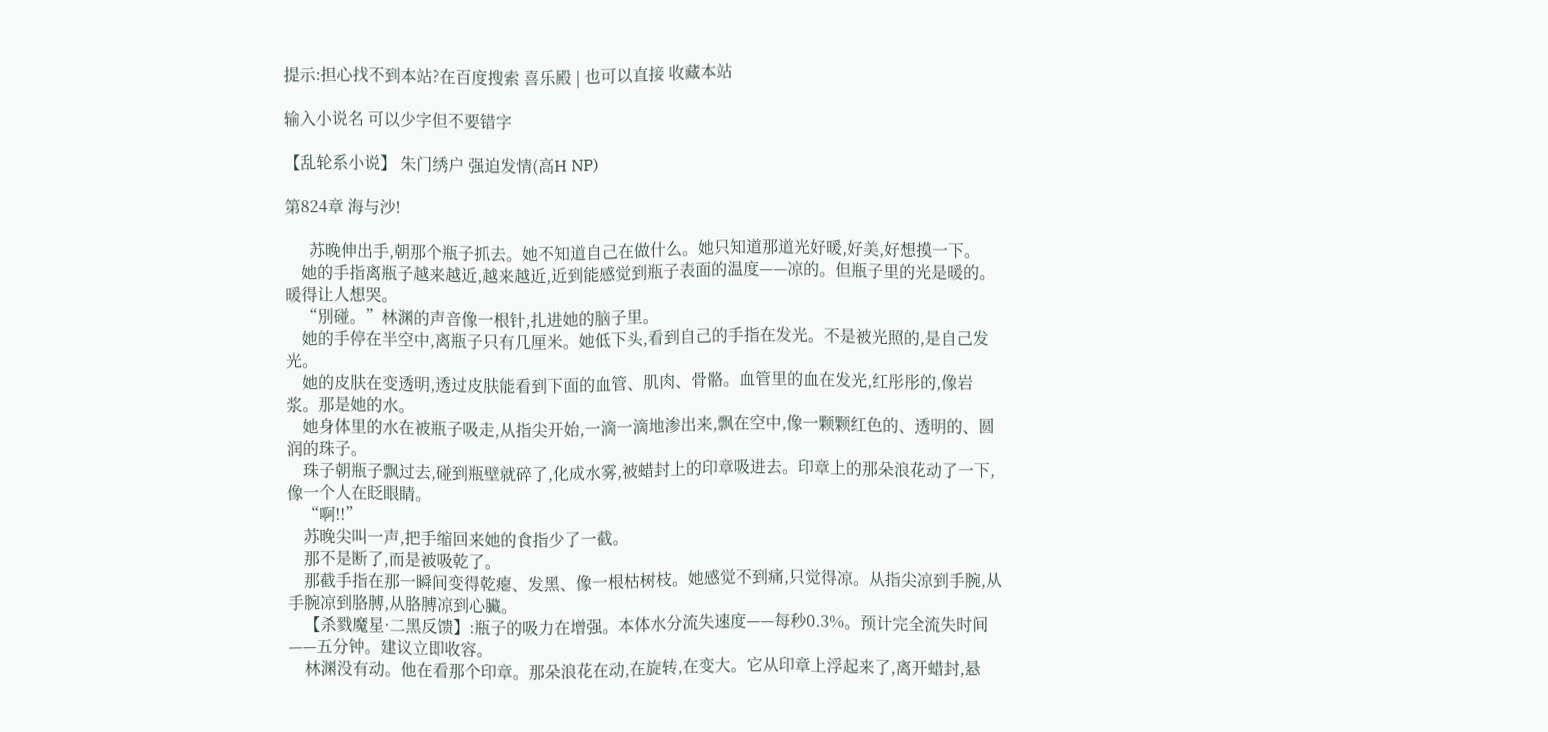提示:担心找不到本站?在百度搜索 喜乐殿 | 也可以直接 收藏本站

输入小说名 可以少字但不要错字

【乱轮系小说】 朱门绣户 强迫发情(高H NP)

第824章 海与沙!

      苏晚伸出手,朝那个瓶子抓去。她不知道自己在做什么。她只知道那道光好暖,好美,好想摸一下。
    她的手指离瓶子越来越近,越来越近,近到能感觉到瓶子表面的温度——凉的。但瓶子里的光是暖的。暖得让人想哭。
    “別碰。”林渊的声音像一根针,扎进她的脑子里。
    她的手停在半空中,离瓶子只有几厘米。她低下头,看到自己的手指在发光。不是被光照的,是自己发光。
    她的皮肤在变透明,透过皮肤能看到下面的血管、肌肉、骨骼。血管里的血在发光,红彤彤的,像岩浆。那是她的水。
    她身体里的水在被瓶子吸走,从指尖开始,一滴一滴地渗出来,飘在空中,像一颗颗红色的、透明的、圆润的珠子。
    珠子朝瓶子飘过去,碰到瓶壁就碎了,化成水雾,被蜡封上的印章吸进去。印章上的那朵浪花动了一下,像一个人在眨眼睛。
    “啊!!”
    苏晚尖叫一声,把手缩回来她的食指少了一截。
    那不是断了,而是被吸乾了。
    那截手指在那一瞬间变得乾瘪、发黑、像一根枯树枝。她感觉不到痛,只觉得凉。从指尖凉到手腕,从手腕凉到胳膊,从胳膊凉到心臟。
    【杀戮魔星·二黑反馈】:瓶子的吸力在增强。本体水分流失速度——每秒0.3%。预计完全流失时间——五分钟。建议立即收容。
    林渊没有动。他在看那个印章。那朵浪花在动,在旋转,在变大。它从印章上浮起来了,离开蜡封,悬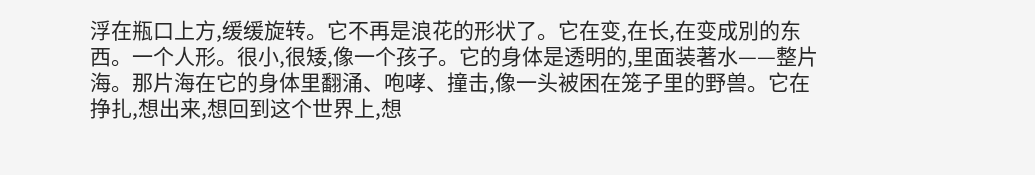浮在瓶口上方,缓缓旋转。它不再是浪花的形状了。它在变,在长,在变成別的东西。一个人形。很小,很矮,像一个孩子。它的身体是透明的,里面装著水——整片海。那片海在它的身体里翻涌、咆哮、撞击,像一头被困在笼子里的野兽。它在挣扎,想出来,想回到这个世界上,想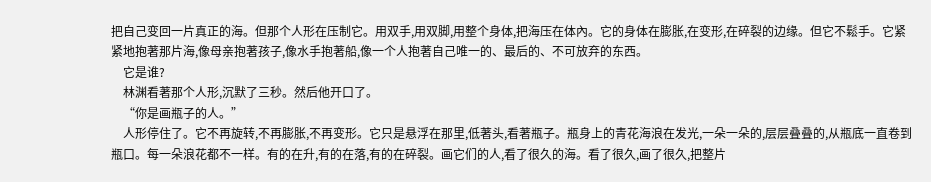把自己变回一片真正的海。但那个人形在压制它。用双手,用双脚,用整个身体,把海压在体內。它的身体在膨胀,在变形,在碎裂的边缘。但它不鬆手。它紧紧地抱著那片海,像母亲抱著孩子,像水手抱著船,像一个人抱著自己唯一的、最后的、不可放弃的东西。
    它是谁?
    林渊看著那个人形,沉默了三秒。然后他开口了。
    “你是画瓶子的人。”
    人形停住了。它不再旋转,不再膨胀,不再变形。它只是悬浮在那里,低著头,看著瓶子。瓶身上的青花海浪在发光,一朵一朵的,层层叠叠的,从瓶底一直卷到瓶口。每一朵浪花都不一样。有的在升,有的在落,有的在碎裂。画它们的人,看了很久的海。看了很久,画了很久,把整片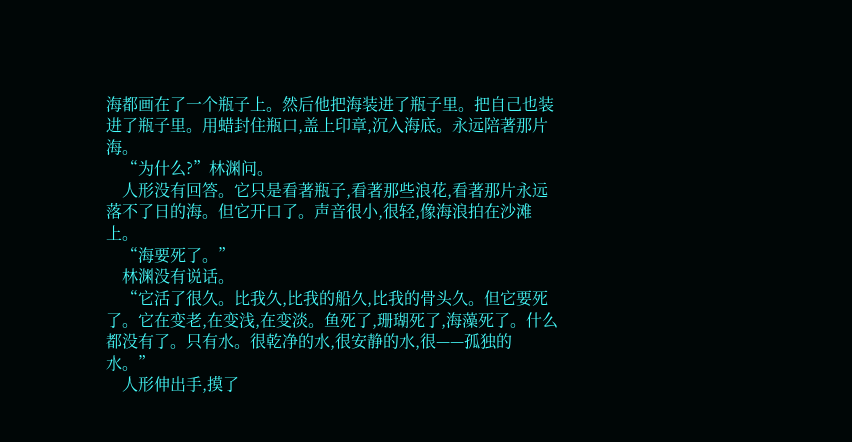海都画在了一个瓶子上。然后他把海装进了瓶子里。把自己也装进了瓶子里。用蜡封住瓶口,盖上印章,沉入海底。永远陪著那片海。
    “为什么?”林渊问。
    人形没有回答。它只是看著瓶子,看著那些浪花,看著那片永远落不了日的海。但它开口了。声音很小,很轻,像海浪拍在沙滩上。
    “海要死了。”
    林渊没有说话。
    “它活了很久。比我久,比我的船久,比我的骨头久。但它要死了。它在变老,在变浅,在变淡。鱼死了,珊瑚死了,海藻死了。什么都没有了。只有水。很乾净的水,很安静的水,很——孤独的水。”
    人形伸出手,摸了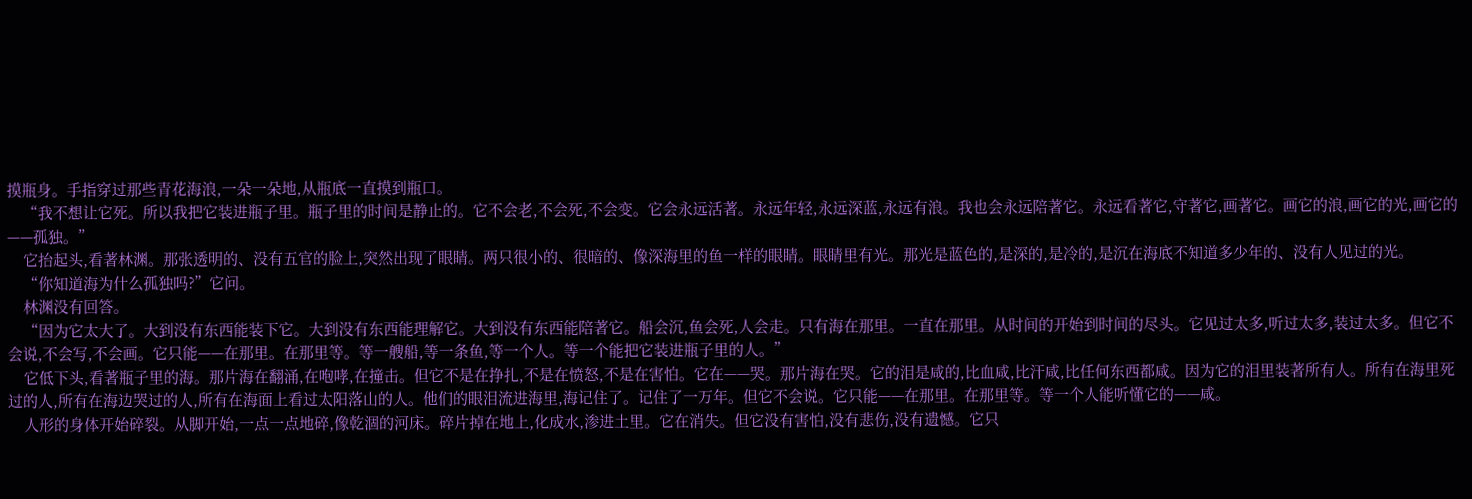摸瓶身。手指穿过那些青花海浪,一朵一朵地,从瓶底一直摸到瓶口。
    “我不想让它死。所以我把它装进瓶子里。瓶子里的时间是静止的。它不会老,不会死,不会变。它会永远活著。永远年轻,永远深蓝,永远有浪。我也会永远陪著它。永远看著它,守著它,画著它。画它的浪,画它的光,画它的——孤独。”
    它抬起头,看著林渊。那张透明的、没有五官的脸上,突然出现了眼睛。两只很小的、很暗的、像深海里的鱼一样的眼睛。眼睛里有光。那光是蓝色的,是深的,是冷的,是沉在海底不知道多少年的、没有人见过的光。
    “你知道海为什么孤独吗?”它问。
    林渊没有回答。
    “因为它太大了。大到没有东西能装下它。大到没有东西能理解它。大到没有东西能陪著它。船会沉,鱼会死,人会走。只有海在那里。一直在那里。从时间的开始到时间的尽头。它见过太多,听过太多,装过太多。但它不会说,不会写,不会画。它只能——在那里。在那里等。等一艘船,等一条鱼,等一个人。等一个能把它装进瓶子里的人。”
    它低下头,看著瓶子里的海。那片海在翻涌,在咆哮,在撞击。但它不是在挣扎,不是在愤怒,不是在害怕。它在——哭。那片海在哭。它的泪是咸的,比血咸,比汗咸,比任何东西都咸。因为它的泪里装著所有人。所有在海里死过的人,所有在海边哭过的人,所有在海面上看过太阳落山的人。他们的眼泪流进海里,海记住了。记住了一万年。但它不会说。它只能——在那里。在那里等。等一个人能听懂它的——咸。
    人形的身体开始碎裂。从脚开始,一点一点地碎,像乾涸的河床。碎片掉在地上,化成水,渗进土里。它在消失。但它没有害怕,没有悲伤,没有遗憾。它只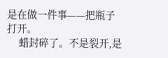是在做一件事——把瓶子打开。
    蜡封碎了。不是裂开,是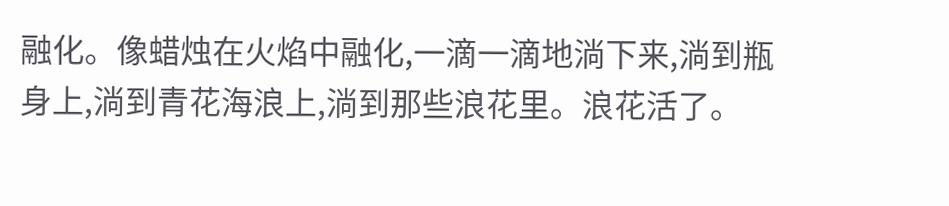融化。像蜡烛在火焰中融化,一滴一滴地淌下来,淌到瓶身上,淌到青花海浪上,淌到那些浪花里。浪花活了。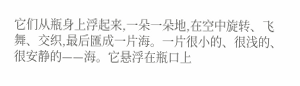它们从瓶身上浮起来,一朵一朵地,在空中旋转、飞舞、交织,最后匯成一片海。一片很小的、很浅的、很安静的——海。它悬浮在瓶口上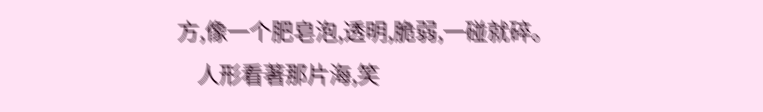方,像一个肥皂泡,透明,脆弱,一碰就碎。
    人形看著那片海,笑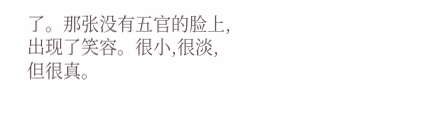了。那张没有五官的脸上,出现了笑容。很小,很淡,但很真。